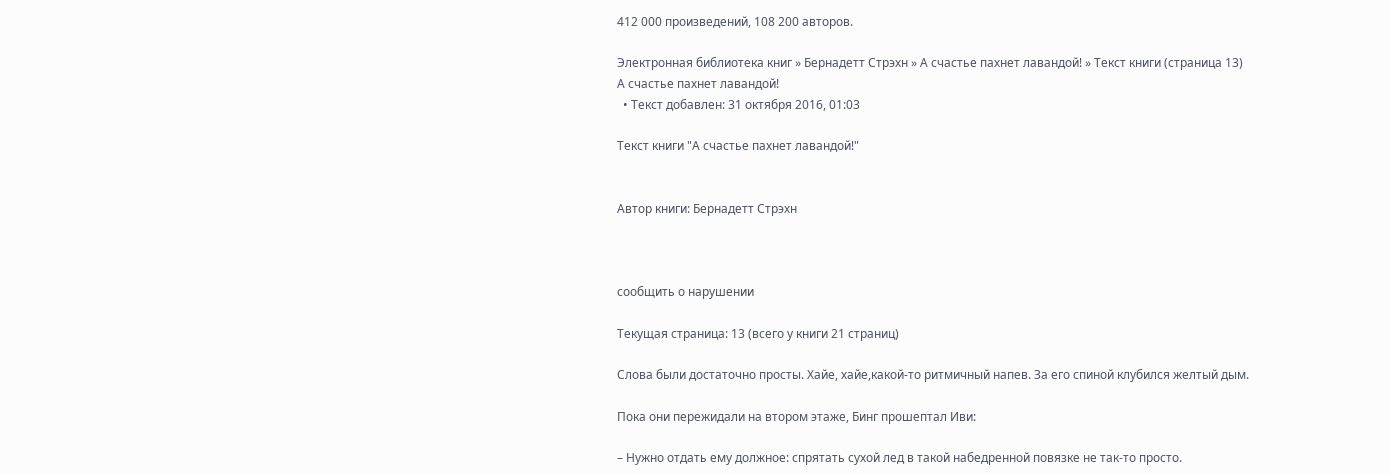412 000 произведений, 108 200 авторов.

Электронная библиотека книг » Бернадетт Стрэхн » А счастье пахнет лавандой! » Текст книги (страница 13)
А счастье пахнет лавандой!
  • Текст добавлен: 31 октября 2016, 01:03

Текст книги "А счастье пахнет лавандой!"


Автор книги: Бернадетт Стрэхн



сообщить о нарушении

Текущая страница: 13 (всего у книги 21 страниц)

Слова были достаточно просты. Хайе, хайе,какой-то ритмичный напев. За его спиной клубился желтый дым.

Пока они пережидали на втором этаже, Бинг прошептал Иви:

– Нужно отдать ему должное: спрятать сухой лед в такой набедренной повязке не так-то просто.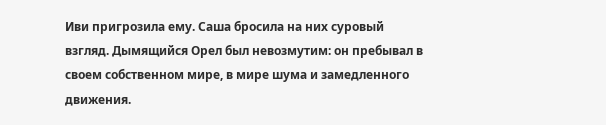Иви пригрозила ему. Саша бросила на них суровый взгляд. Дымящийся Орел был невозмутим: он пребывал в своем собственном мире, в мире шума и замедленного движения.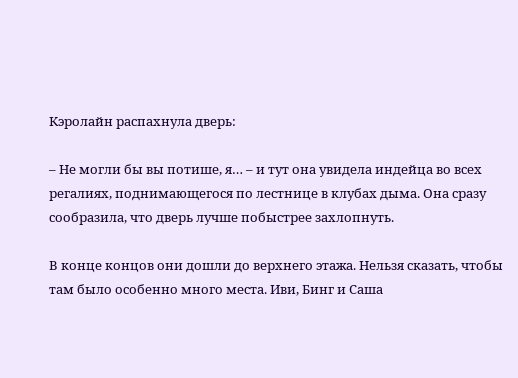Кэролайн распахнула дверь:

– Не могли бы вы потише, я… – и тут она увидела индейца во всех регалиях, поднимающегося по лестнице в клубах дыма. Она сразу сообразила, что дверь лучше побыстрее захлопнуть.

В конце концов они дошли до верхнего этажа. Нельзя сказать, чтобы там было особенно много места. Иви, Бинг и Саша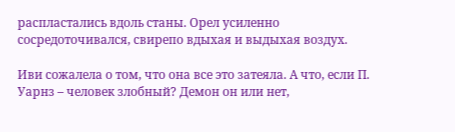распластались вдоль станы. Орел усиленно сосредоточивался, свирепо вдыхая и выдыхая воздух.

Иви сожалела о том, что она все это затеяла. А что, если П. Уарнз – человек злобный? Демон он или нет,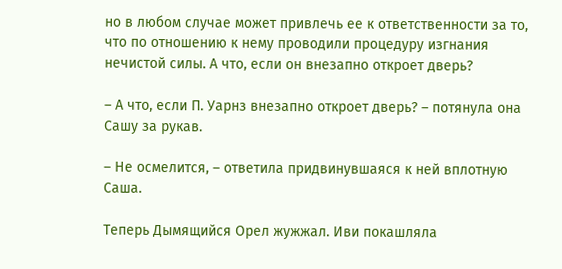но в любом случае может привлечь ее к ответственности за то, что по отношению к нему проводили процедуру изгнания нечистой силы. А что, если он внезапно откроет дверь?

– А что, если П. Уарнз внезапно откроет дверь? – потянула она Сашу за рукав.

– Не осмелится, – ответила придвинувшаяся к ней вплотную Саша.

Теперь Дымящийся Орел жужжал. Иви покашляла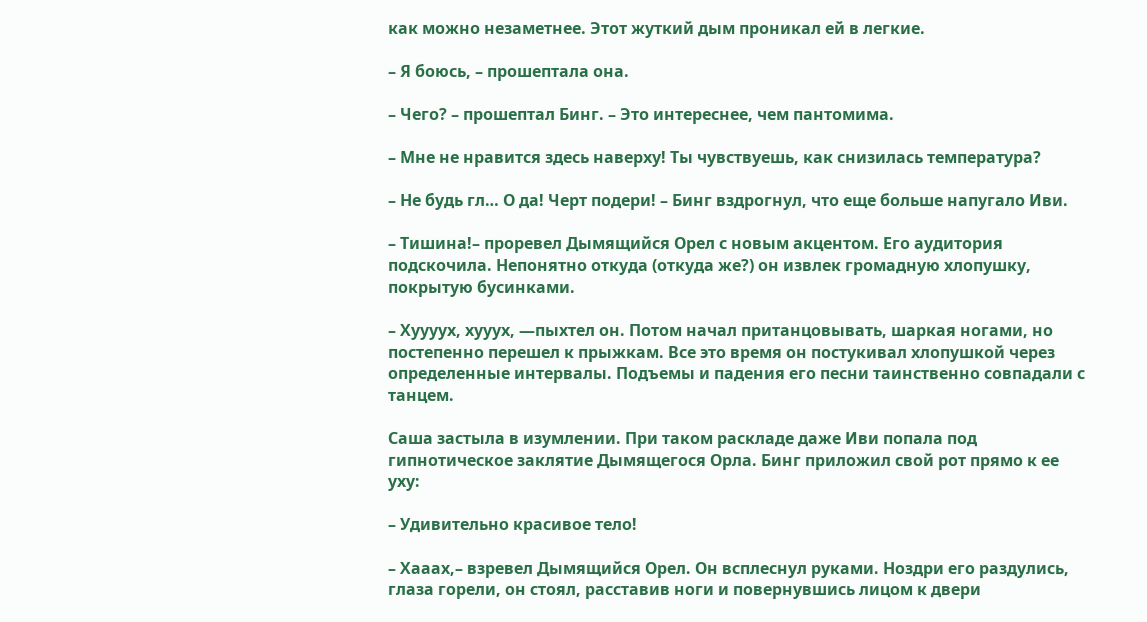как можно незаметнее. Этот жуткий дым проникал ей в легкие.

– Я боюсь, – прошептала она.

– Чего? – прошептал Бинг. – Это интереснее, чем пантомима.

– Мне не нравится здесь наверху! Ты чувствуешь, как снизилась температура?

– Не будь гл… О да! Черт подери! – Бинг вздрогнул, что еще больше напугало Иви.

– Тишина!– проревел Дымящийся Орел с новым акцентом. Его аудитория подскочила. Непонятно откуда (откуда же?) он извлек громадную хлопушку, покрытую бусинками.

– Хуууух, хууух, —пыхтел он. Потом начал пританцовывать, шаркая ногами, но постепенно перешел к прыжкам. Все это время он постукивал хлопушкой через определенные интервалы. Подъемы и падения его песни таинственно совпадали с танцем.

Саша застыла в изумлении. При таком раскладе даже Иви попала под гипнотическое заклятие Дымящегося Орла. Бинг приложил свой рот прямо к ее уху:

– Удивительно красивое тело!

– Хааах,– взревел Дымящийся Орел. Он всплеснул руками. Ноздри его раздулись, глаза горели, он стоял, расставив ноги и повернувшись лицом к двери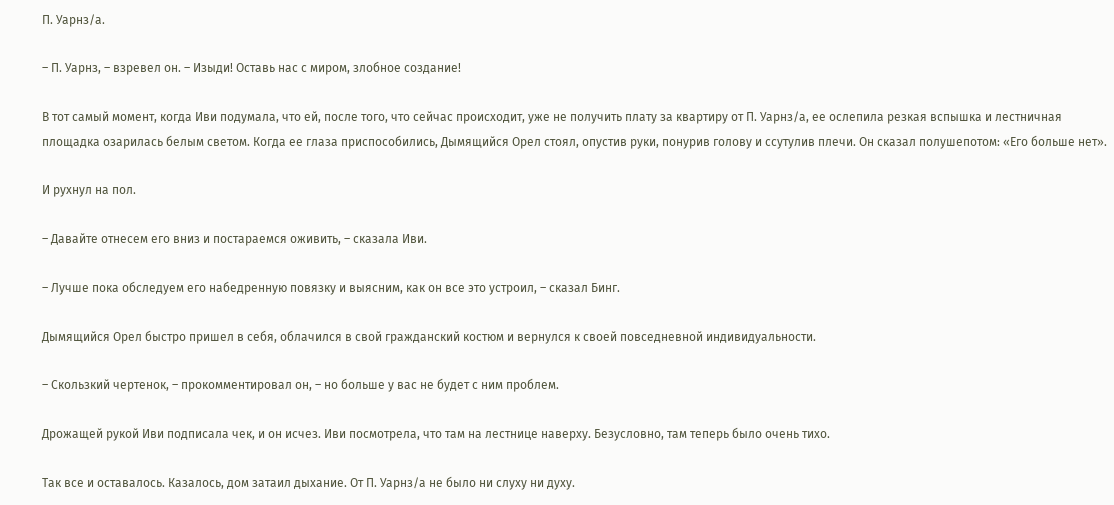П. Уарнз/а.

– П. Уарнз, – взревел он. – Изыди! Оставь нас с миром, злобное создание!

В тот самый момент, когда Иви подумала, что ей, после того, что сейчас происходит, уже не получить плату за квартиру от П. Уарнз/а, ее ослепила резкая вспышка и лестничная площадка озарилась белым светом. Когда ее глаза приспособились, Дымящийся Орел стоял, опустив руки, понурив голову и ссутулив плечи. Он сказал полушепотом: «Его больше нет».

И рухнул на пол.

– Давайте отнесем его вниз и постараемся оживить, – сказала Иви.

– Лучше пока обследуем его набедренную повязку и выясним, как он все это устроил, – сказал Бинг.

Дымящийся Орел быстро пришел в себя, облачился в свой гражданский костюм и вернулся к своей повседневной индивидуальности.

– Скользкий чертенок, – прокомментировал он, – но больше у вас не будет с ним проблем.

Дрожащей рукой Иви подписала чек, и он исчез. Иви посмотрела, что там на лестнице наверху. Безусловно, там теперь было очень тихо.

Так все и оставалось. Казалось, дом затаил дыхание. От П. Уарнз/а не было ни слуху ни духу.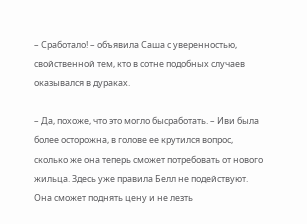– Сработало! – объявила Саша с уверенностью, свойственной тем, кто в сотне подобных случаев оказывался в дураках.

– Да, похоже, что это могло бысработать. – Иви была более осторожна, в голове ее крутился вопрос, сколько же она теперь сможет потребовать от нового жильца. Здесь уже правила Белл не подействуют. Она сможет поднять цену и не лезть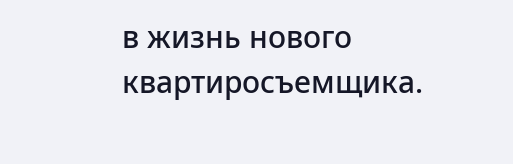в жизнь нового квартиросъемщика.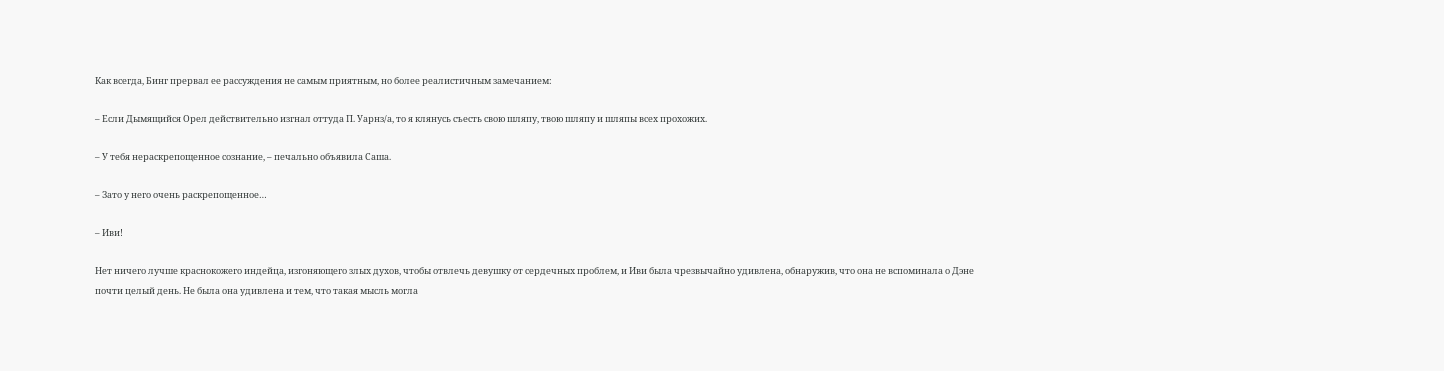Как всегда, Бинг прервал ее рассуждения не самым приятным, но более реалистичным замечанием:

– Если Дымящийся Орел действительно изгнал оттуда П. Уарнз/а, то я клянусь съесть свою шляпу, твою шляпу и шляпы всех прохожих.

– У тебя нераскрепощенное сознание, – печально объявила Саша.

– Зато у него очень раскрепощенное…

– Иви!

Нет ничего лучше краснокожего индейца, изгоняющего злых духов, чтобы отвлечь девушку от сердечных проблем, и Иви была чрезвычайно удивлена, обнаружив, что она не вспоминала о Дэне почти целый день. Не была она удивлена и тем, что такая мысль могла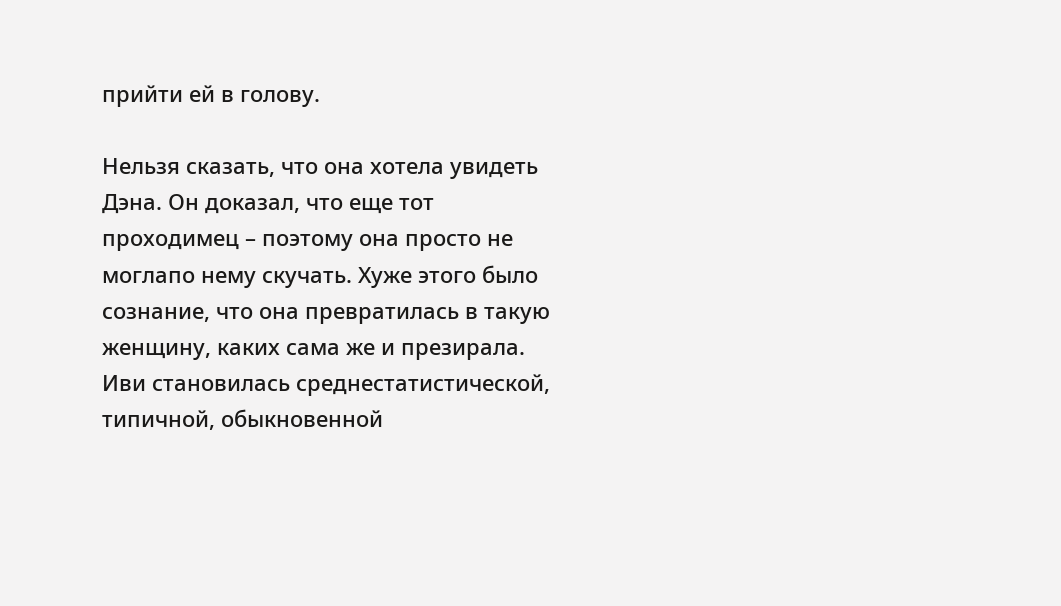прийти ей в голову.

Нельзя сказать, что она хотела увидеть Дэна. Он доказал, что еще тот проходимец – поэтому она просто не моглапо нему скучать. Хуже этого было сознание, что она превратилась в такую женщину, каких сама же и презирала. Иви становилась среднестатистической, типичной, обыкновенной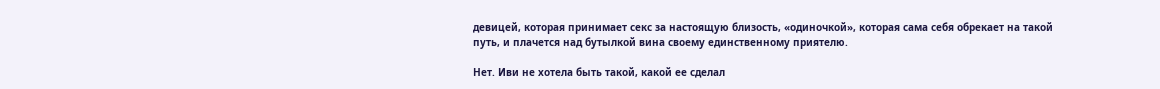девицей, которая принимает секс за настоящую близость, «одиночкой», которая сама себя обрекает на такой путь, и плачется над бутылкой вина своему единственному приятелю.

Нет. Иви не хотела быть такой, какой ее сделал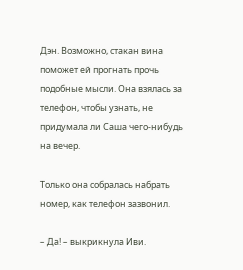Дэн. Возможно, стакан вина поможет ей прогнать прочь подобные мысли. Она взялась за телефон, чтобы узнать, не придумала ли Саша чего-нибудь на вечер.

Только она собралась набрать номер, как телефон зазвонил.

– Да! – выкрикнула Иви.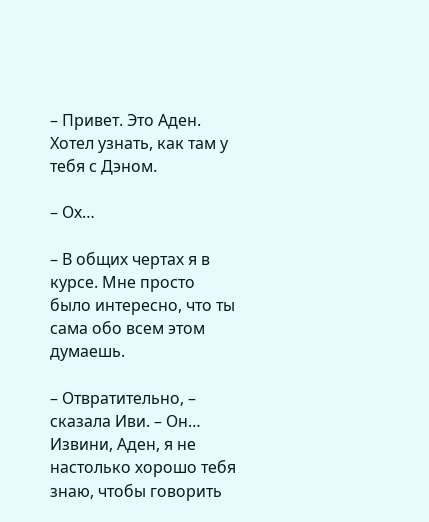– Привет. Это Аден. Хотел узнать, как там у тебя с Дэном.

– Ох…

– В общих чертах я в курсе. Мне просто было интересно, что ты сама обо всем этом думаешь.

– Отвратительно, – сказала Иви. – Он… Извини, Аден, я не настолько хорошо тебя знаю, чтобы говорить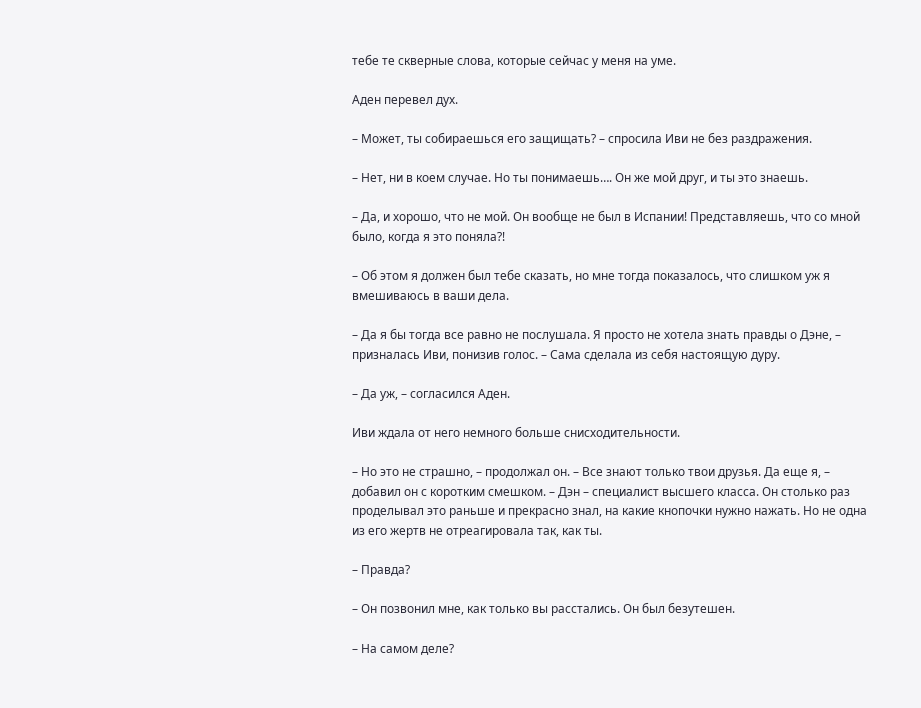тебе те скверные слова, которые сейчас у меня на уме.

Аден перевел дух.

– Может, ты собираешься его защищать? – спросила Иви не без раздражения.

– Нет, ни в коем случае. Но ты понимаешь…. Он же мой друг, и ты это знаешь.

– Да, и хорошо, что не мой. Он вообще не был в Испании! Представляешь, что со мной было, когда я это поняла?!

– Об этом я должен был тебе сказать, но мне тогда показалось, что слишком уж я вмешиваюсь в ваши дела.

– Да я бы тогда все равно не послушала. Я просто не хотела знать правды о Дэне, – призналась Иви, понизив голос. – Сама сделала из себя настоящую дуру.

– Да уж, – согласился Аден.

Иви ждала от него немного больше снисходительности.

– Но это не страшно, – продолжал он. – Все знают только твои друзья. Да еще я, – добавил он с коротким смешком. – Дэн – специалист высшего класса. Он столько раз проделывал это раньше и прекрасно знал, на какие кнопочки нужно нажать. Но не одна из его жертв не отреагировала так, как ты.

– Правда?

– Он позвонил мне, как только вы расстались. Он был безутешен.

– На самом деле?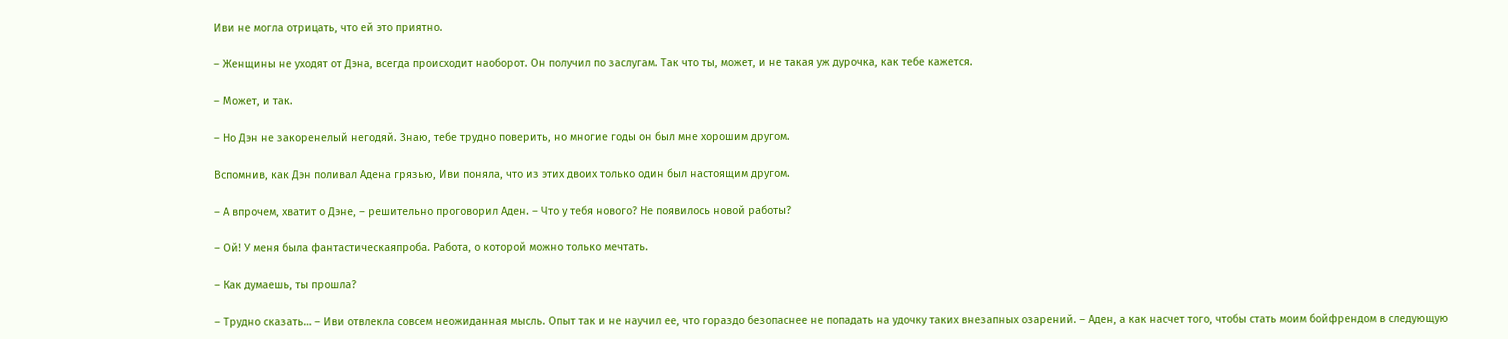Иви не могла отрицать, что ей это приятно.

– Женщины не уходят от Дэна, всегда происходит наоборот. Он получил по заслугам. Так что ты, может, и не такая уж дурочка, как тебе кажется.

– Может, и так.

– Но Дэн не закоренелый негодяй. Знаю, тебе трудно поверить, но многие годы он был мне хорошим другом.

Вспомнив, как Дэн поливал Адена грязью, Иви поняла, что из этих двоих только один был настоящим другом.

– А впрочем, хватит о Дэне, – решительно проговорил Аден. – Что у тебя нового? Не появилось новой работы?

– Ой! У меня была фантастическаяпроба. Работа, о которой можно только мечтать.

– Как думаешь, ты прошла?

– Трудно сказать… – Иви отвлекла совсем неожиданная мысль. Опыт так и не научил ее, что гораздо безопаснее не попадать на удочку таких внезапных озарений. – Аден, а как насчет того, чтобы стать моим бойфрендом в следующую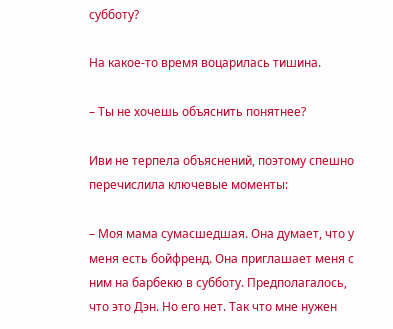субботу?

На какое-то время воцарилась тишина.

– Ты не хочешь объяснить понятнее?

Иви не терпела объяснений, поэтому спешно перечислила ключевые моменты:

– Моя мама сумасшедшая. Она думает, что у меня есть бойфренд. Она приглашает меня с ним на барбекю в субботу. Предполагалось, что это Дэн. Но его нет. Так что мне нужен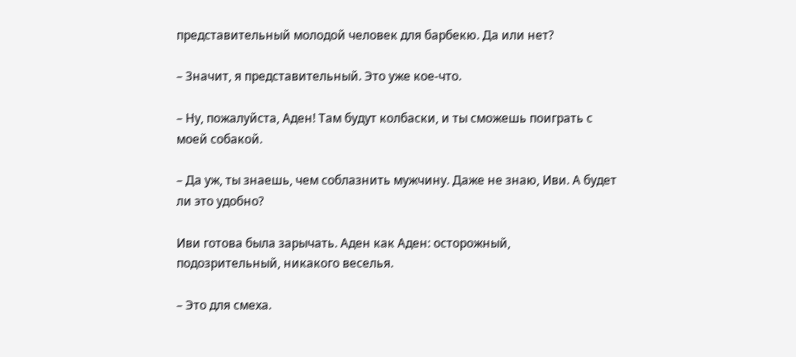представительный молодой человек для барбекю. Да или нет?

– Значит, я представительный. Это уже кое-что.

– Ну, пожалуйста, Аден! Там будут колбаски, и ты сможешь поиграть с моей собакой.

– Да уж, ты знаешь, чем соблазнить мужчину. Даже не знаю, Иви. А будет ли это удобно?

Иви готова была зарычать. Аден как Аден: осторожный, подозрительный, никакого веселья.

– Это для смеха.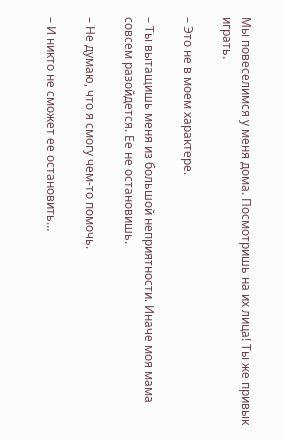Мы повеселимся у меня дома. Посмотришь на их лица! Ты же привык играть.

– Это не в моем характере.

– Ты вытащишь меня из большой неприятности. Иначе моя мама совсем разойдется. Ее не остановишь.

– Не думаю, что я смогу чем-то помочь.

– И никто не сможет ее остановить…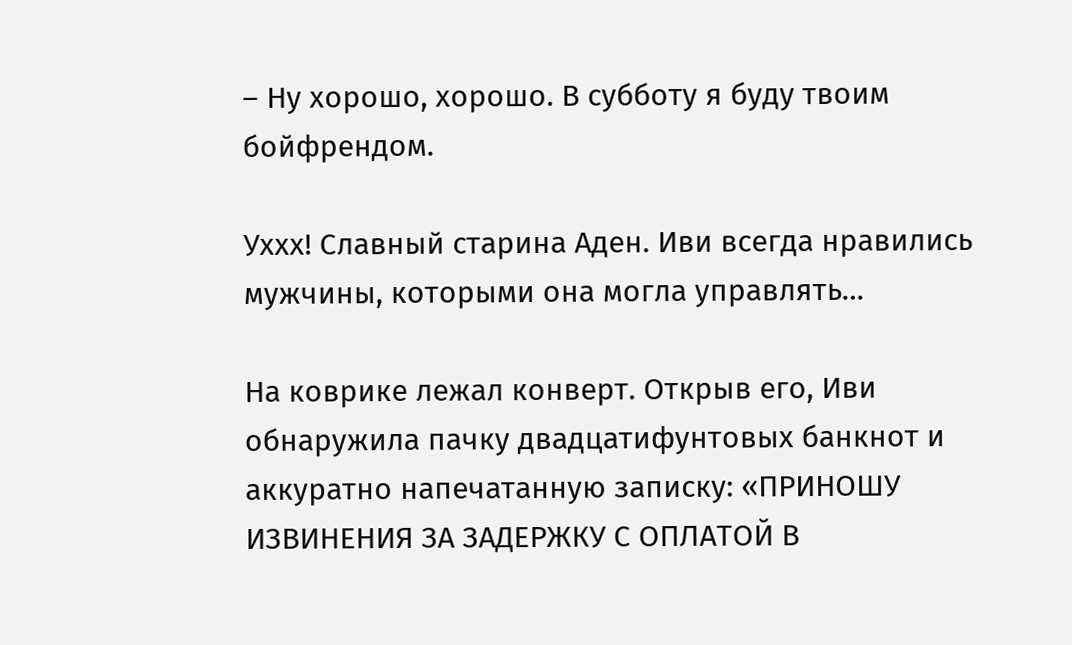– Ну хорошо, хорошо. В субботу я буду твоим бойфрендом.

Уххх! Славный старина Аден. Иви всегда нравились мужчины, которыми она могла управлять…

На коврике лежал конверт. Открыв его, Иви обнаружила пачку двадцатифунтовых банкнот и аккуратно напечатанную записку: «ПРИНОШУ ИЗВИНЕНИЯ ЗА ЗАДЕРЖКУ С ОПЛАТОЙ В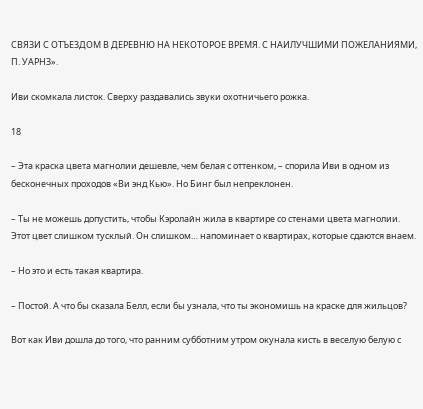СВЯЗИ С ОТЪЕЗДОМ В ДЕРЕВНЮ НА НЕКОТОРОЕ ВРЕМЯ. С НАИЛУЧШИМИ ПОЖЕЛАНИЯМИ, П. УАРНЗ».

Иви скомкала листок. Сверху раздавались звуки охотничьего рожка.

18

– Эта краска цвета магнолии дешевле, чем белая с оттенком, – спорила Иви в одном из бесконечных проходов «Ви энд Кью». Но Бинг был непреклонен.

– Ты не можешь допустить, чтобы Кэролайн жила в квартире со стенами цвета магнолии. Этот цвет слишком тусклый. Он слишком… напоминает о квартирах, которые сдаются внаем.

– Но это и есть такая квартира.

– Постой. А что бы сказала Белл, если бы узнала, что ты экономишь на краске для жильцов?

Вот как Иви дошла до того, что ранним субботним утром окунала кисть в веселую белую с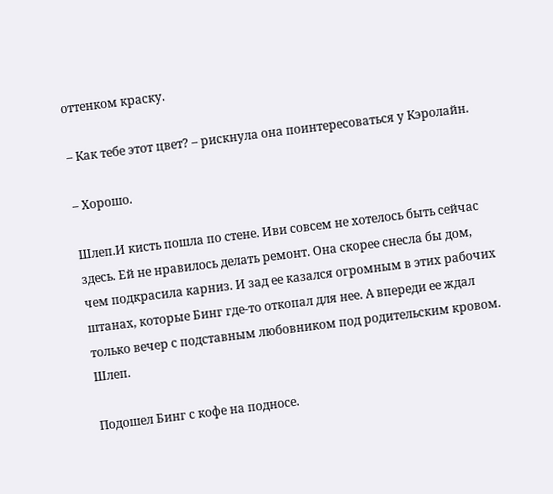оттенком краску.

– Как тебе этот цвет? – рискнула она поинтересоваться у Кэролайн.

– Хорошо.

Шлеп.И кисть пошла по стене. Иви совсем не хотелось быть сейчас здесь. Ей не нравилось делать ремонт. Она скорее снесла бы дом, чем подкрасила карниз. И зад ее казался огромным в этих рабочих штанах, которые Бинг где-то откопал для нее. А впереди ее ждал только вечер с подставным любовником под родительским кровом. Шлеп.

Подошел Бинг с кофе на подносе.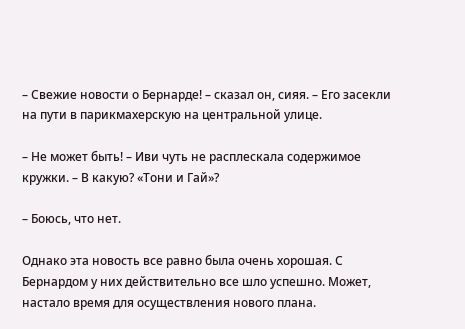– Свежие новости о Бернарде! – сказал он, сияя. – Его засекли на пути в парикмахерскую на центральной улице.

– Не может быть! – Иви чуть не расплескала содержимое кружки. – В какую? «Тони и Гай»?

– Боюсь, что нет.

Однако эта новость все равно была очень хорошая. С Бернардом у них действительно все шло успешно. Может, настало время для осуществления нового плана.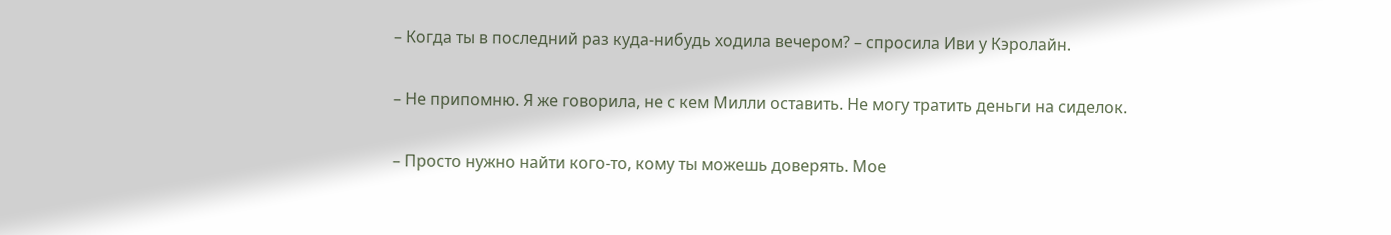– Когда ты в последний раз куда-нибудь ходила вечером? – спросила Иви у Кэролайн.

– Не припомню. Я же говорила, не с кем Милли оставить. Не могу тратить деньги на сиделок.

– Просто нужно найти кого-то, кому ты можешь доверять. Мое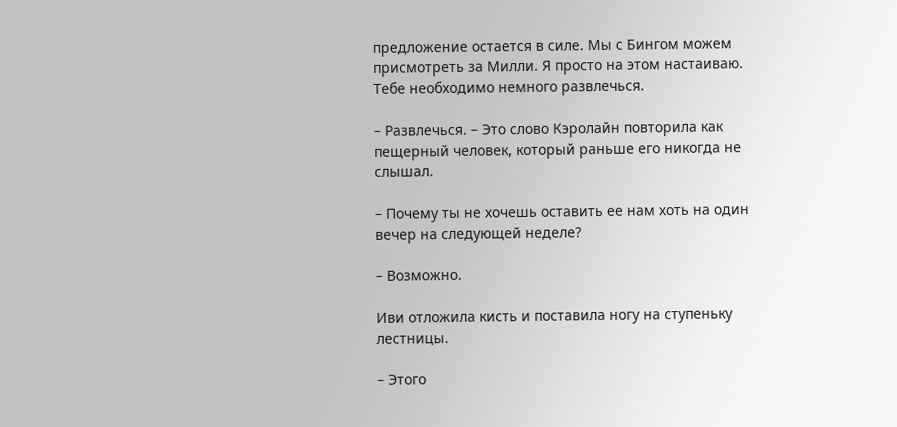предложение остается в силе. Мы с Бингом можем присмотреть за Милли. Я просто на этом настаиваю. Тебе необходимо немного развлечься.

– Развлечься. – Это слово Кэролайн повторила как пещерный человек, который раньше его никогда не слышал.

– Почему ты не хочешь оставить ее нам хоть на один вечер на следующей неделе?

– Возможно.

Иви отложила кисть и поставила ногу на ступеньку лестницы.

– Этого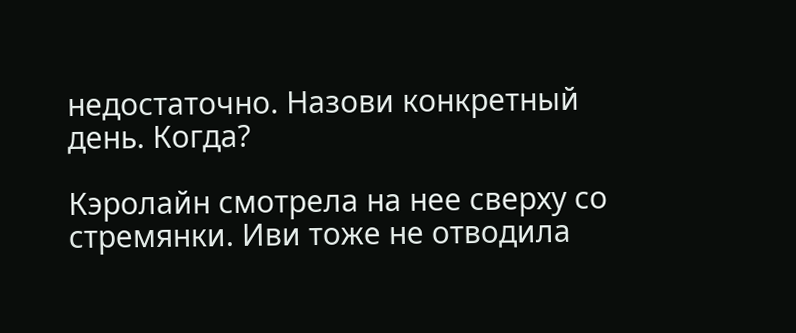недостаточно. Назови конкретный день. Когда?

Кэролайн смотрела на нее сверху со стремянки. Иви тоже не отводила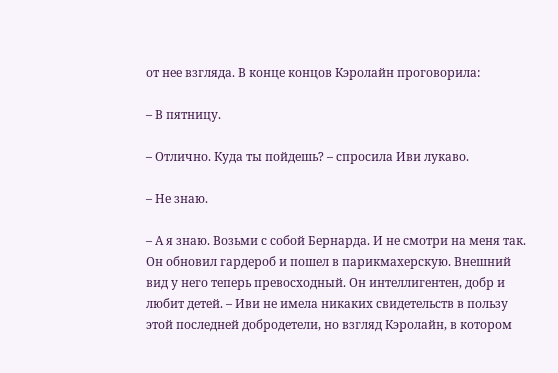от нее взгляда. В конце концов Кэролайн проговорила:

– В пятницу.

– Отлично. Куда ты пойдешь? – спросила Иви лукаво.

– Не знаю.

– А я знаю. Возьми с собой Бернарда. И не смотри на меня так. Он обновил гардероб и пошел в парикмахерскую. Внешний вид у него теперь превосходный. Он интеллигентен, добр и любит детей. – Иви не имела никаких свидетельств в пользу этой последней добродетели, но взгляд Кэролайн, в котором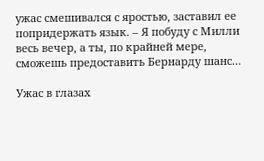ужас смешивался с яростью, заставил ее попридержать язык. – Я побуду с Милли весь вечер, а ты, по крайней мере, сможешь предоставить Бернарду шанс…

Ужас в глазах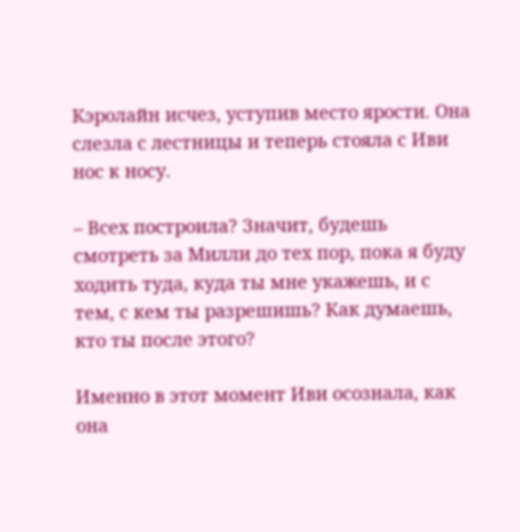Кэролайн исчез, уступив место ярости. Она слезла с лестницы и теперь стояла с Иви нос к носу.

– Всех построила? Значит, будешь смотреть за Милли до тех пор, пока я буду ходить туда, куда ты мне укажешь, и с тем, с кем ты разрешишь? Как думаешь, кто ты после этого?

Именно в этот момент Иви осознала, как она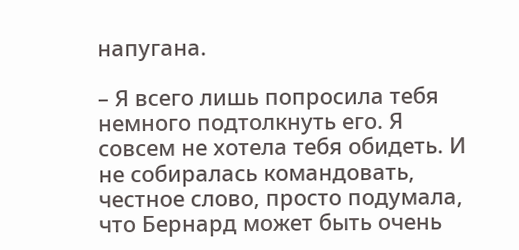напугана.

– Я всего лишь попросила тебя немного подтолкнуть его. Я совсем не хотела тебя обидеть. И не собиралась командовать, честное слово, просто подумала, что Бернард может быть очень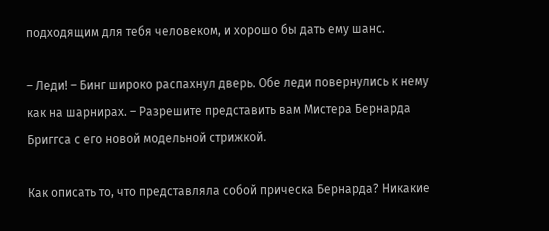подходящим для тебя человеком, и хорошо бы дать ему шанс.

– Леди! – Бинг широко распахнул дверь. Обе леди повернулись к нему как на шарнирах. – Разрешите представить вам Мистера Бернарда Бриггса с его новой модельной стрижкой.

Как описать то, что представляла собой прическа Бернарда? Никакие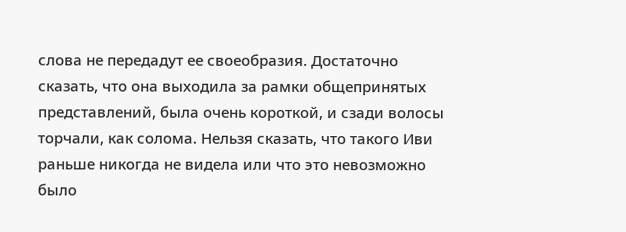слова не передадут ее своеобразия. Достаточно сказать, что она выходила за рамки общепринятых представлений, была очень короткой, и сзади волосы торчали, как солома. Нельзя сказать, что такого Иви раньше никогда не видела или что это невозможно было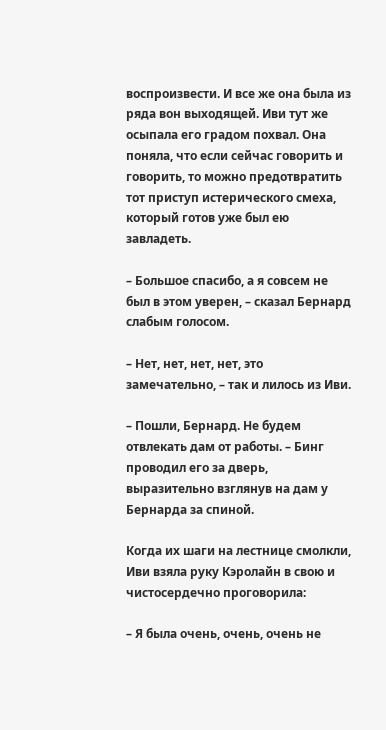воспроизвести. И все же она была из ряда вон выходящей. Иви тут же осыпала его градом похвал. Она поняла, что если сейчас говорить и говорить, то можно предотвратить тот приступ истерического смеха, который готов уже был ею завладеть.

– Большое спасибо, а я совсем не был в этом уверен, – сказал Бернард слабым голосом.

– Нет, нет, нет, нет, это замечательно, – так и лилось из Иви.

– Пошли, Бернард. Не будем отвлекать дам от работы. – Бинг проводил его за дверь, выразительно взглянув на дам у Бернарда за спиной.

Когда их шаги на лестнице смолкли, Иви взяла руку Кэролайн в свою и чистосердечно проговорила:

– Я была очень, очень, очень не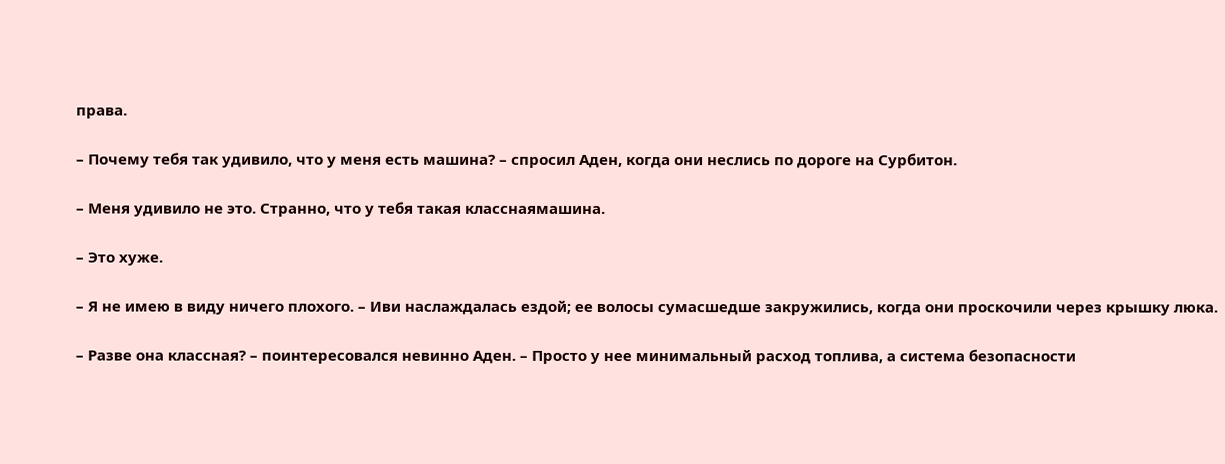права.

– Почему тебя так удивило, что у меня есть машина? – спросил Аден, когда они неслись по дороге на Сурбитон.

– Меня удивило не это. Странно, что у тебя такая класснаямашина.

– Это хуже.

– Я не имею в виду ничего плохого. – Иви наслаждалась ездой; ее волосы сумасшедше закружились, когда они проскочили через крышку люка.

– Разве она классная? – поинтересовался невинно Аден. – Просто у нее минимальный расход топлива, а система безопасности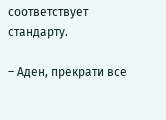соответствует стандарту.

– Аден, прекрати все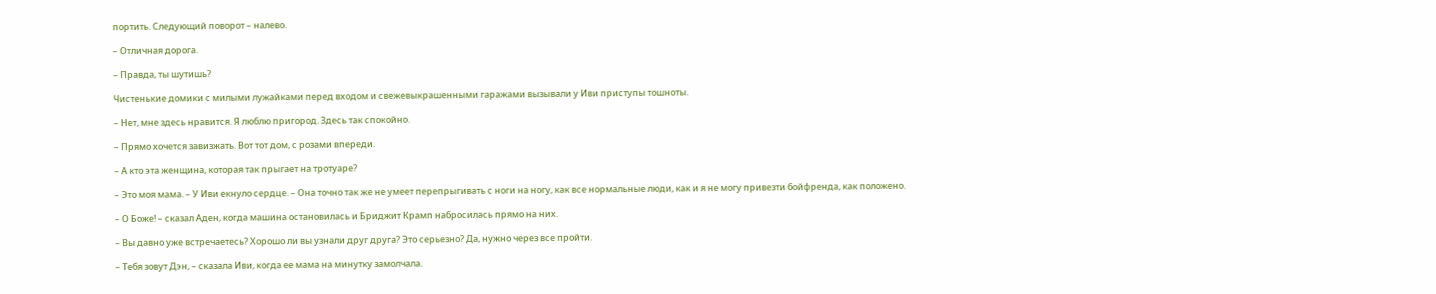портить. Следующий поворот – налево.

– Отличная дорога.

– Правда, ты шутишь?

Чистенькие домики с милыми лужайками перед входом и свежевыкрашенными гаражами вызывали у Иви приступы тошноты.

– Нет, мне здесь нравится. Я люблю пригород. Здесь так спокойно.

– Прямо хочется завизжать. Вот тот дом, с розами впереди.

– А кто эта женщина, которая так прыгает на тротуаре?

– Это моя мама. – У Иви екнуло сердце. – Она точно так же не умеет перепрыгивать с ноги на ногу, как все нормальные люди, как и я не могу привезти бойфренда, как положено.

– О Боже! – сказал Аден, когда машина остановилась и Бриджит Крамп набросилась прямо на них.

– Вы давно уже встречаетесь? Хорошо ли вы узнали друг друга? Это серьезно? Да, нужно через все пройти.

– Тебя зовут Дэн, – сказала Иви, когда ее мама на минутку замолчала.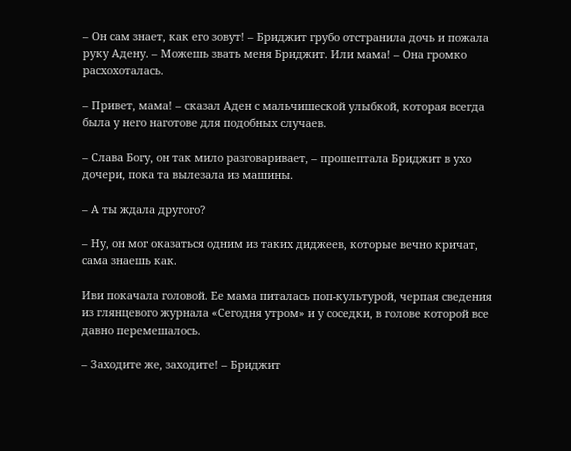– Он сам знает, как его зовут! – Бриджит грубо отстранила дочь и пожала руку Адену. – Можешь звать меня Бриджит. Или мама! – Она громко расхохоталась.

– Привет, мама! – сказал Аден с мальчишеской улыбкой, которая всегда была у него наготове для подобных случаев.

– Слава Богу, он так мило разговаривает, – прошептала Бриджит в ухо дочери, пока та вылезала из машины.

– А ты ждала другого?

– Ну, он мог оказаться одним из таких диджеев, которые вечно кричат, сама знаешь как.

Иви покачала головой. Ее мама питалась поп-культурой, черпая сведения из глянцевого журнала «Сегодня утром» и у соседки, в голове которой все давно перемешалось.

– Заходите же, заходите! – Бриджит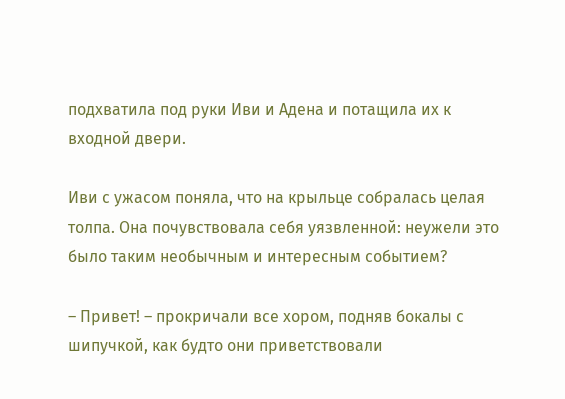подхватила под руки Иви и Адена и потащила их к входной двери.

Иви с ужасом поняла, что на крыльце собралась целая толпа. Она почувствовала себя уязвленной: неужели это было таким необычным и интересным событием?

– Привет! – прокричали все хором, подняв бокалы с шипучкой, как будто они приветствовали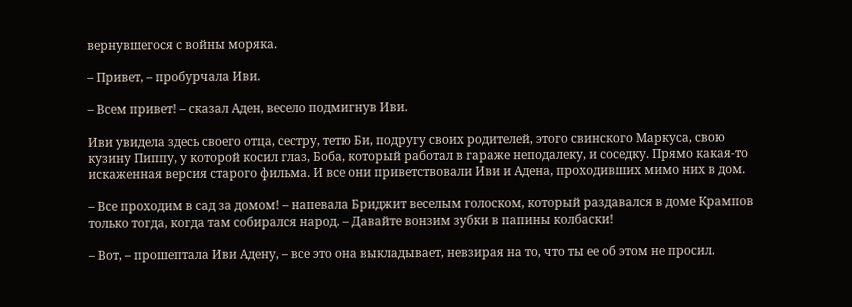вернувшегося с войны моряка.

– Привет, – пробурчала Иви.

– Всем привет! – сказал Аден, весело подмигнув Иви.

Иви увидела здесь своего отца, сестру, тетю Би, подругу своих родителей, этого свинского Маркуса, свою кузину Пиппу, у которой косил глаз, Боба, который работал в гараже неподалеку, и соседку. Прямо какая-то искаженная версия старого фильма. И все они приветствовали Иви и Адена, проходивших мимо них в дом.

– Все проходим в сад за домом! – напевала Бриджит веселым голоском, который раздавался в доме Крампов только тогда, когда там собирался народ. – Давайте вонзим зубки в папины колбаски!

– Вот, – прошептала Иви Адену, – все это она выкладывает, невзирая на то, что ты ее об этом не просил.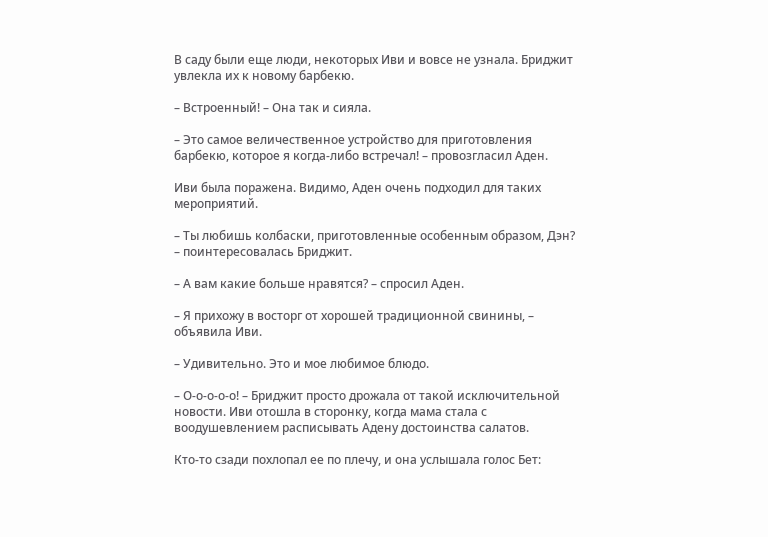В саду были еще люди, некоторых Иви и вовсе не узнала. Бриджит увлекла их к новому барбекю.

– Встроенный! – Она так и сияла.

– Это самое величественное устройство для приготовления барбекю, которое я когда-либо встречал! – провозгласил Аден.

Иви была поражена. Видимо, Аден очень подходил для таких мероприятий.

– Ты любишь колбаски, приготовленные особенным образом, Дэн? – поинтересовалась Бриджит.

– А вам какие больше нравятся? – спросил Аден.

– Я прихожу в восторг от хорошей традиционной свинины, – объявила Иви.

– Удивительно. Это и мое любимое блюдо.

– О-о-о-о-о! – Бриджит просто дрожала от такой исключительной новости. Иви отошла в сторонку, когда мама стала с воодушевлением расписывать Адену достоинства салатов.

Кто-то сзади похлопал ее по плечу, и она услышала голос Бет: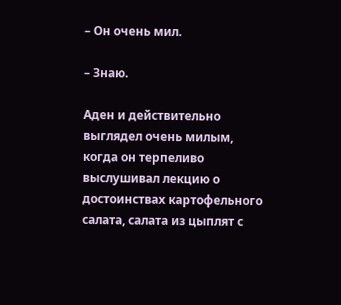– Он очень мил.

– Знаю.

Аден и действительно выглядел очень милым, когда он терпеливо выслушивал лекцию о достоинствах картофельного салата, салата из цыплят с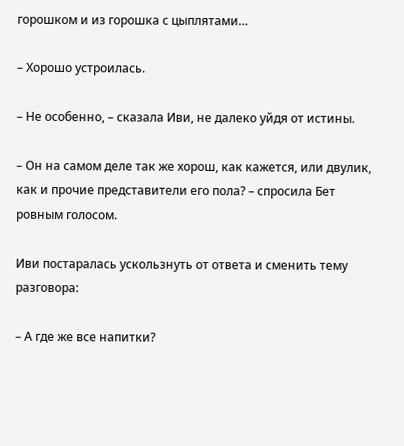горошком и из горошка с цыплятами…

– Хорошо устроилась.

– Не особенно, – сказала Иви, не далеко уйдя от истины.

– Он на самом деле так же хорош, как кажется, или двулик, как и прочие представители его пола? – спросила Бет ровным голосом.

Иви постаралась ускользнуть от ответа и сменить тему разговора:

– А где же все напитки?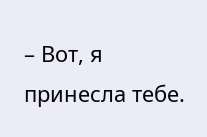– Вот, я принесла тебе.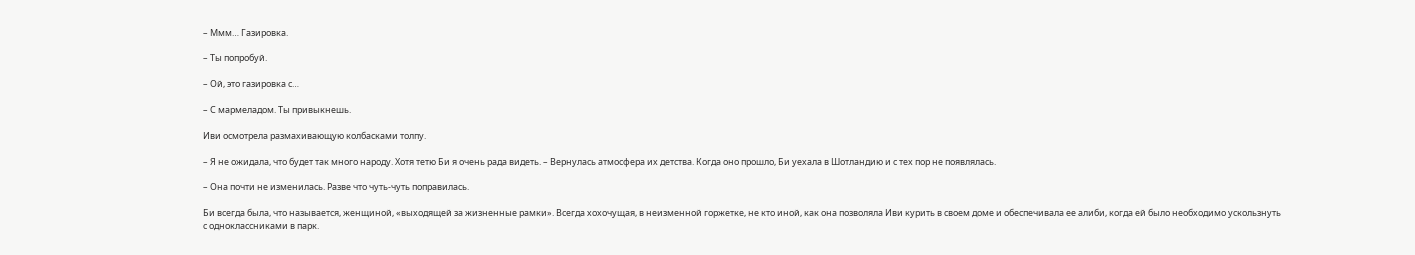– Ммм… Газировка.

– Ты попробуй.

– Ой, это газировка с…

– С мармеладом. Ты привыкнешь.

Иви осмотрела размахивающую колбасками толпу.

– Я не ожидала, что будет так много народу. Хотя тетю Би я очень рада видеть. – Вернулась атмосфера их детства. Когда оно прошло, Би уехала в Шотландию и с тех пор не появлялась.

– Она почти не изменилась. Разве что чуть-чуть поправилась.

Би всегда была, что называется, женщиной, «выходящей за жизненные рамки». Всегда хохочущая, в неизменной горжетке, не кто иной, как она позволяла Иви курить в своем доме и обеспечивала ее алиби, когда ей было необходимо ускользнуть с одноклассниками в парк.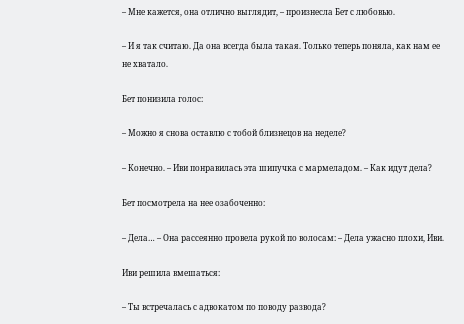– Мне кажется, она отлично выглядит, – произнесла Бет с любовью.

– И я так считаю. Да она всегда была такая. Только теперь поняла, как нам ее не хватало.

Бет понизила голос:

– Можно я снова оставлю с тобой близнецов на неделе?

– Конечно. – Иви понравилась эта шипучка с мармеладом. – Как идут дела?

Бет посмотрела на нее озабоченно:

– Дела… – Она рассеянно провела рукой по волосам: – Дела ужасно плохи, Иви.

Иви решила вмешаться:

– Ты встречалась с адвокатом по поводу развода?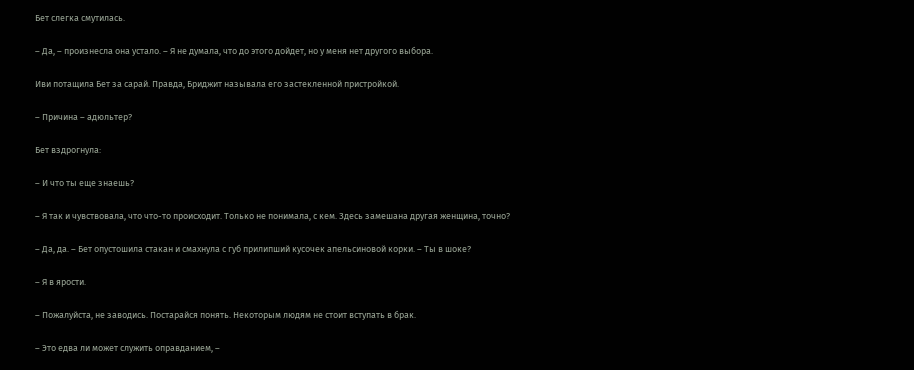Бет слегка смутилась.

– Да, – произнесла она устало. – Я не думала, что до этого дойдет, но у меня нет другого выбора.

Иви потащила Бет за сарай. Правда, Бриджит называла его застекленной пристройкой.

– Причина – адюльтер?

Бет вздрогнула:

– И что ты еще знаешь?

– Я так и чувствовала, что что-то происходит. Только не понимала, с кем. Здесь замешана другая женщина, точно?

– Да, да. – Бет опустошила стакан и смахнула с губ прилипший кусочек апельсиновой корки. – Ты в шоке?

– Я в ярости.

– Пожалуйста, не заводись. Постарайся понять. Некоторым людям не стоит вступать в брак.

– Это едва ли может служить оправданием, –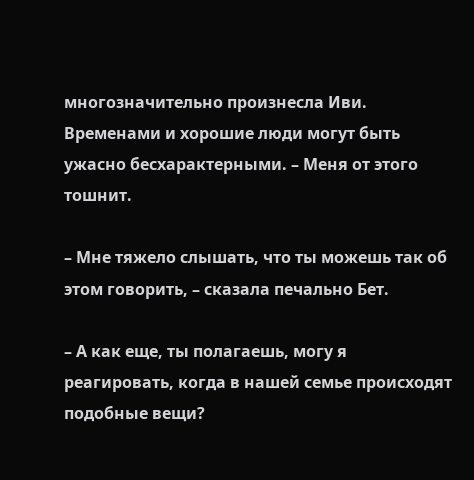многозначительно произнесла Иви. Временами и хорошие люди могут быть ужасно бесхарактерными. – Меня от этого тошнит.

– Мне тяжело слышать, что ты можешь так об этом говорить, – сказала печально Бет.

– А как еще, ты полагаешь, могу я реагировать, когда в нашей семье происходят подобные вещи?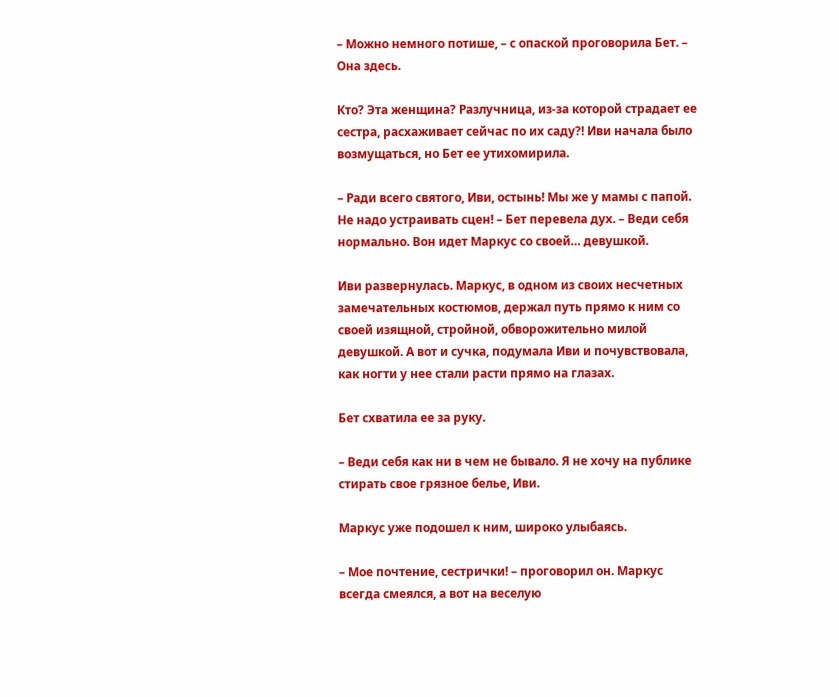– Можно немного потише, – с опаской проговорила Бет. – Она здесь.

Кто? Эта женщина? Разлучница, из-за которой страдает ее сестра, расхаживает сейчас по их саду?! Иви начала было возмущаться, но Бет ее утихомирила.

– Ради всего святого, Иви, остынь! Мы же у мамы с папой. Не надо устраивать сцен! – Бет перевела дух. – Веди себя нормально. Вон идет Маркус со своей… девушкой.

Иви развернулась. Маркус, в одном из своих несчетных замечательных костюмов, держал путь прямо к ним со своей изящной, стройной, обворожительно милой девушкой. А вот и сучка, подумала Иви и почувствовала, как ногти у нее стали расти прямо на глазах.

Бет схватила ее за руку.

– Веди себя как ни в чем не бывало. Я не хочу на публике стирать свое грязное белье, Иви.

Маркус уже подошел к ним, широко улыбаясь.

– Мое почтение, сестрички! – проговорил он. Маркус всегда смеялся, а вот на веселую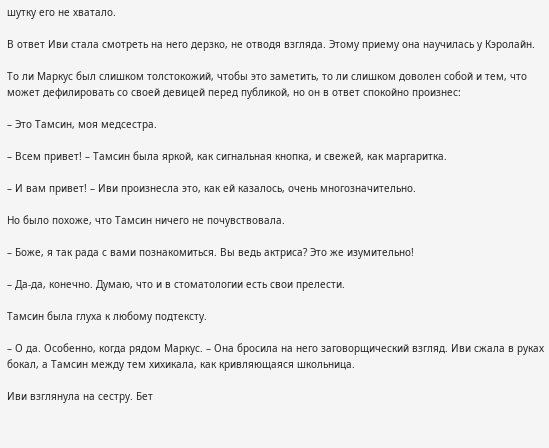шутку его не хватало.

В ответ Иви стала смотреть на него дерзко, не отводя взгляда. Этому приему она научилась у Кэролайн.

То ли Маркус был слишком толстокожий, чтобы это заметить, то ли слишком доволен собой и тем, что может дефилировать со своей девицей перед публикой, но он в ответ спокойно произнес:

– Это Тамсин, моя медсестра.

– Всем привет! – Тамсин была яркой, как сигнальная кнопка, и свежей, как маргаритка.

– И вам привет! – Иви произнесла это, как ей казалось, очень многозначительно.

Но было похоже, что Тамсин ничего не почувствовала.

– Боже, я так рада с вами познакомиться. Вы ведь актриса? Это же изумительно!

– Да-да, конечно. Думаю, что и в стоматологии есть свои прелести.

Тамсин была глуха к любому подтексту.

– О да. Особенно, когда рядом Маркус. – Она бросила на него заговорщический взгляд. Иви сжала в руках бокал, а Тамсин между тем хихикала, как кривляющаяся школьница.

Иви взглянула на сестру. Бет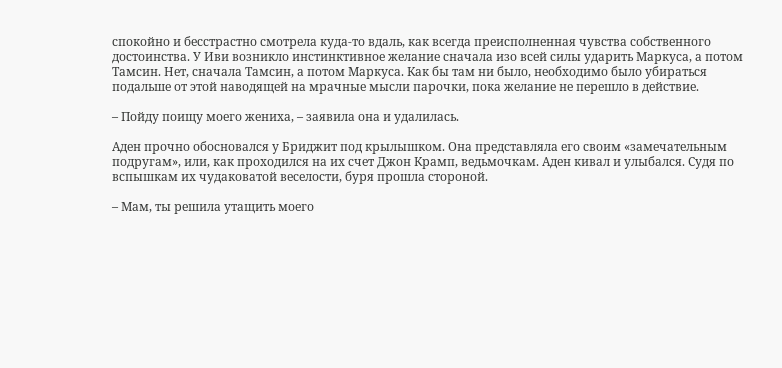спокойно и бесстрастно смотрела куда-то вдаль, как всегда преисполненная чувства собственного достоинства. У Иви возникло инстинктивное желание сначала изо всей силы ударить Маркуса, а потом Тамсин. Нет, сначала Тамсин, а потом Маркуса. Как бы там ни было, необходимо было убираться подальше от этой наводящей на мрачные мысли парочки, пока желание не перешло в действие.

– Пойду поищу моего жениха, – заявила она и удалилась.

Аден прочно обосновался у Бриджит под крылышком. Она представляла его своим «замечательным подругам», или, как проходился на их счет Джон Крамп, ведьмочкам. Аден кивал и улыбался. Судя по вспышкам их чудаковатой веселости, буря прошла стороной.

– Мам, ты решила утащить моего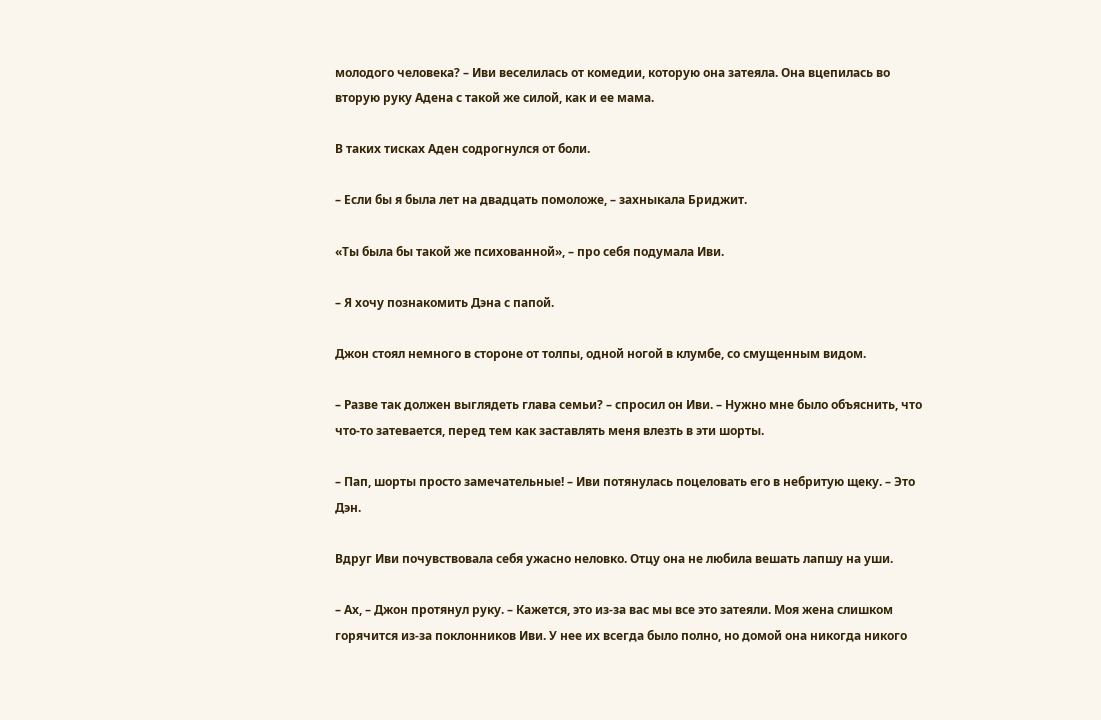молодого человека? – Иви веселилась от комедии, которую она затеяла. Она вцепилась во вторую руку Адена с такой же силой, как и ее мама.

В таких тисках Аден содрогнулся от боли.

– Если бы я была лет на двадцать помоложе, – захныкала Бриджит.

«Ты была бы такой же психованной», – про себя подумала Иви.

– Я хочу познакомить Дэна с папой.

Джон стоял немного в стороне от толпы, одной ногой в клумбе, со смущенным видом.

– Разве так должен выглядеть глава семьи? – спросил он Иви. – Нужно мне было объяснить, что что-то затевается, перед тем как заставлять меня влезть в эти шорты.

– Пап, шорты просто замечательные! – Иви потянулась поцеловать его в небритую щеку. – Это Дэн.

Вдруг Иви почувствовала себя ужасно неловко. Отцу она не любила вешать лапшу на уши.

– Ах, – Джон протянул руку. – Кажется, это из-за вас мы все это затеяли. Моя жена слишком горячится из-за поклонников Иви. У нее их всегда было полно, но домой она никогда никого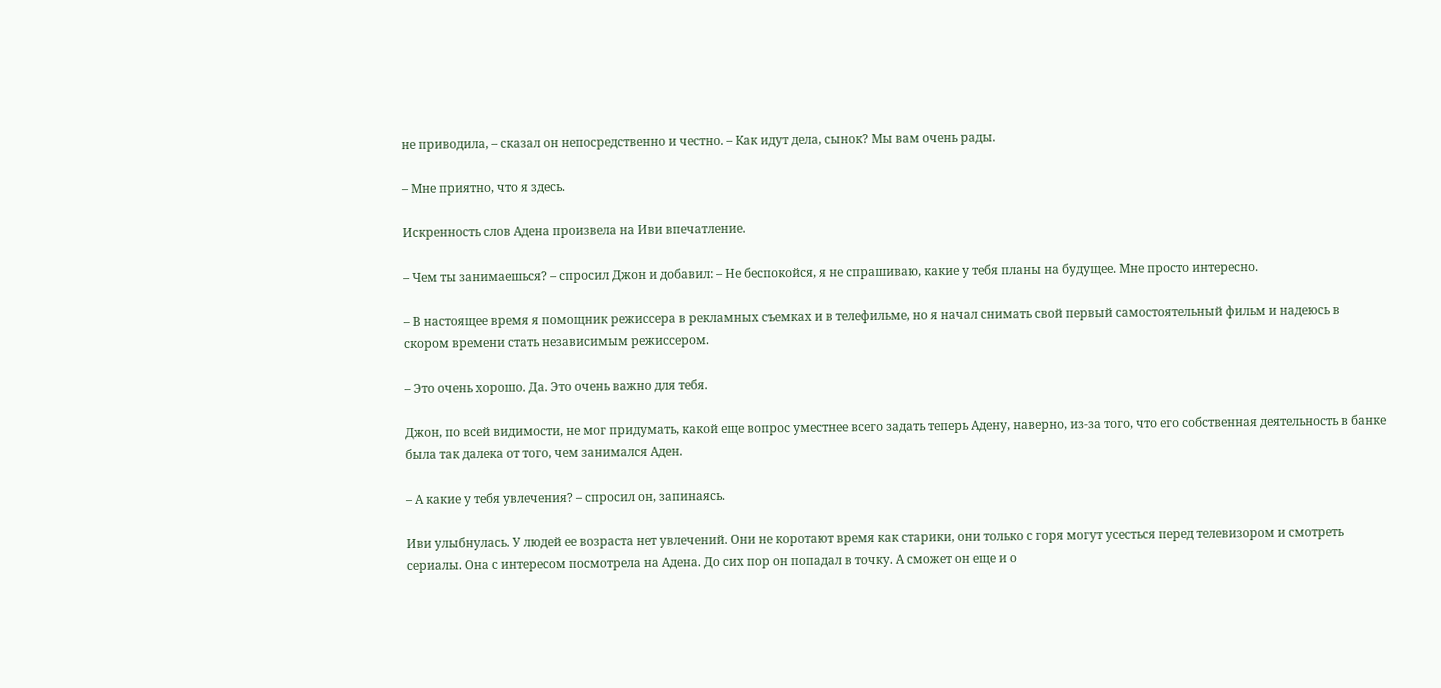не приводила, – сказал он непосредственно и честно. – Как идут дела, сынок? Мы вам очень рады.

– Мне приятно, что я здесь.

Искренность слов Адена произвела на Иви впечатление.

– Чем ты занимаешься? – спросил Джон и добавил: – Не беспокойся, я не спрашиваю, какие у тебя планы на будущее. Мне просто интересно.

– В настоящее время я помощник режиссера в рекламных съемках и в телефильме, но я начал снимать свой первый самостоятельный фильм и надеюсь в скором времени стать независимым режиссером.

– Это очень хорошо. Да. Это очень важно для тебя.

Джон, по всей видимости, не мог придумать, какой еще вопрос уместнее всего задать теперь Адену, наверно, из-за того, что его собственная деятельность в банке была так далека от того, чем занимался Аден.

– А какие у тебя увлечения? – спросил он, запинаясь.

Иви улыбнулась. У людей ее возраста нет увлечений. Они не коротают время как старики, они только с горя могут усесться перед телевизором и смотреть сериалы. Она с интересом посмотрела на Адена. До сих пор он попадал в точку. А сможет он еще и о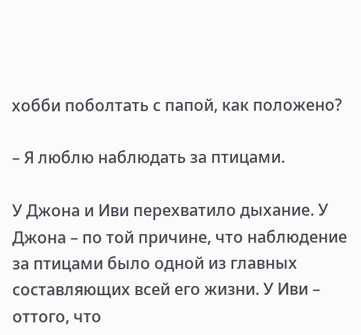хобби поболтать с папой, как положено?

– Я люблю наблюдать за птицами.

У Джона и Иви перехватило дыхание. У Джона – по той причине, что наблюдение за птицами было одной из главных составляющих всей его жизни. У Иви – оттого, что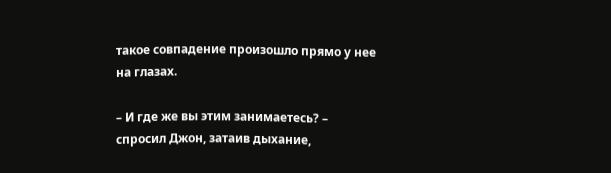такое совпадение произошло прямо у нее на глазах.

– И где же вы этим занимаетесь? – спросил Джон, затаив дыхание,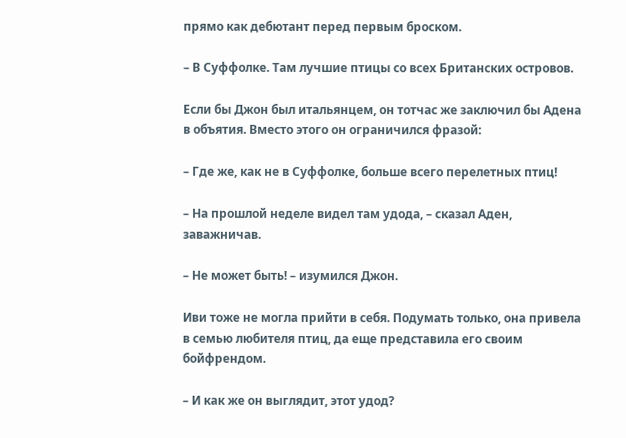прямо как дебютант перед первым броском.

– В Суффолке. Там лучшие птицы со всех Британских островов.

Если бы Джон был итальянцем, он тотчас же заключил бы Адена в объятия. Вместо этого он ограничился фразой:

– Где же, как не в Суффолке, больше всего перелетных птиц!

– На прошлой неделе видел там удода, – сказал Аден, заважничав.

– Не может быть! – изумился Джон.

Иви тоже не могла прийти в себя. Подумать только, она привела в семью любителя птиц, да еще представила его своим бойфрендом.

– И как же он выглядит, этот удод?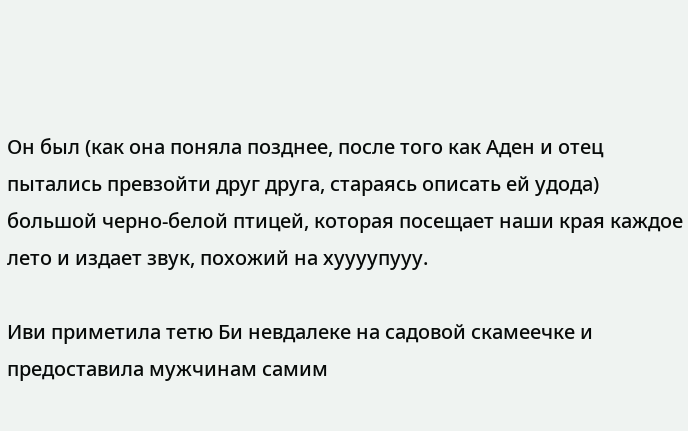Он был (как она поняла позднее, после того как Аден и отец пытались превзойти друг друга, стараясь описать ей удода) большой черно-белой птицей, которая посещает наши края каждое лето и издает звук, похожий на хуууупууу.

Иви приметила тетю Би невдалеке на садовой скамеечке и предоставила мужчинам самим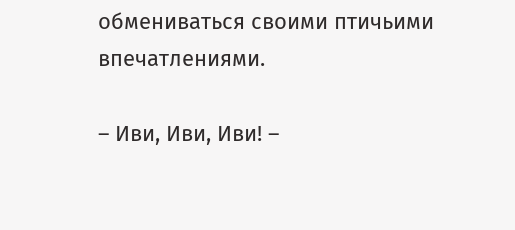обмениваться своими птичьими впечатлениями.

– Иви, Иви, Иви! –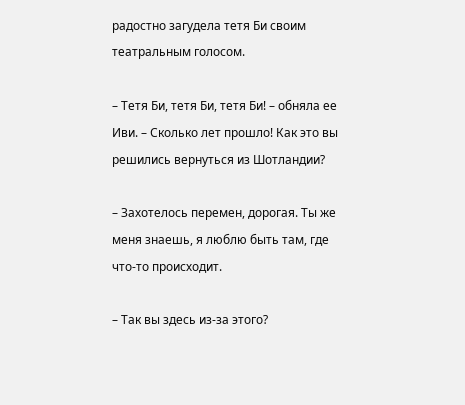радостно загудела тетя Би своим театральным голосом.

– Тетя Би, тетя Би, тетя Би! – обняла ее Иви. – Сколько лет прошло! Как это вы решились вернуться из Шотландии?

– Захотелось перемен, дорогая. Ты же меня знаешь, я люблю быть там, где что-то происходит.

– Так вы здесь из-за этого?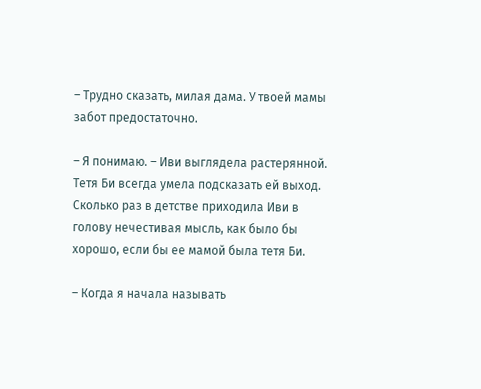– Трудно сказать, милая дама. У твоей мамы забот предостаточно.

– Я понимаю. – Иви выглядела растерянной. Тетя Би всегда умела подсказать ей выход. Сколько раз в детстве приходила Иви в голову нечестивая мысль, как было бы хорошо, если бы ее мамой была тетя Би.

– Когда я начала называть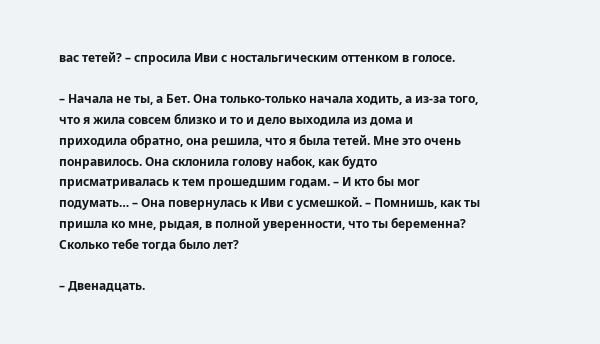вас тетей? – спросила Иви с ностальгическим оттенком в голосе.

– Начала не ты, а Бет. Она только-только начала ходить, а из-за того, что я жила совсем близко и то и дело выходила из дома и приходила обратно, она решила, что я была тетей. Мне это очень понравилось. Она склонила голову набок, как будто присматривалась к тем прошедшим годам. – И кто бы мог подумать… – Она повернулась к Иви с усмешкой. – Помнишь, как ты пришла ко мне, рыдая, в полной уверенности, что ты беременна? Сколько тебе тогда было лет?

– Двенадцать.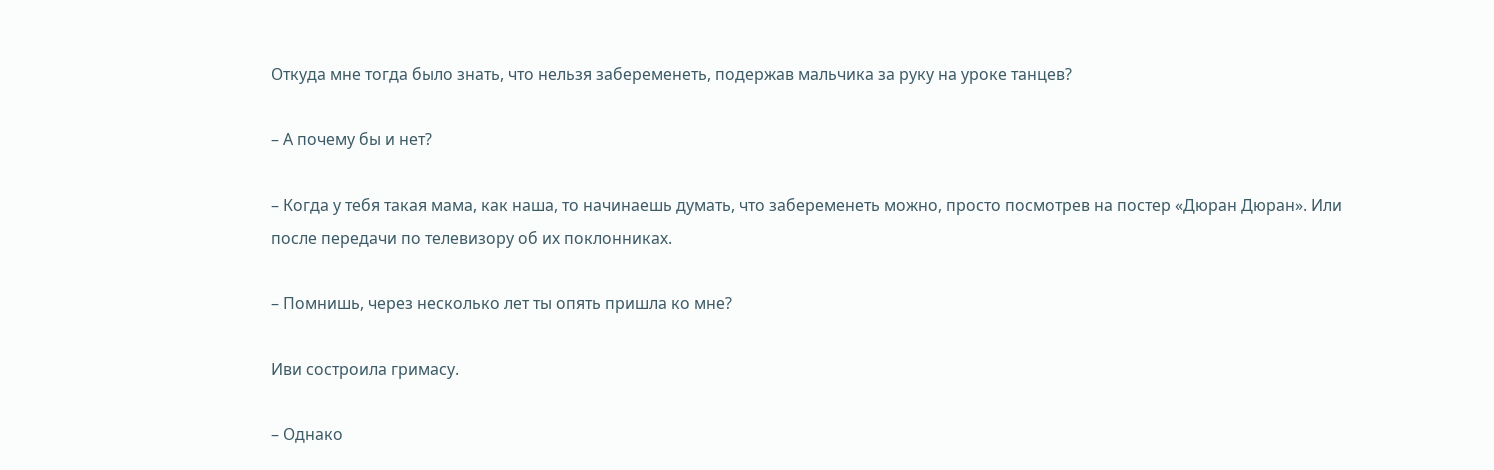Откуда мне тогда было знать, что нельзя забеременеть, подержав мальчика за руку на уроке танцев?

– А почему бы и нет?

– Когда у тебя такая мама, как наша, то начинаешь думать, что забеременеть можно, просто посмотрев на постер «Дюран Дюран». Или после передачи по телевизору об их поклонниках.

– Помнишь, через несколько лет ты опять пришла ко мне?

Иви состроила гримасу.

– Однако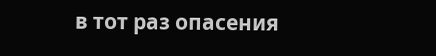в тот раз опасения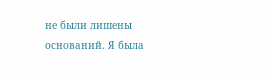не были лишены оснований. Я была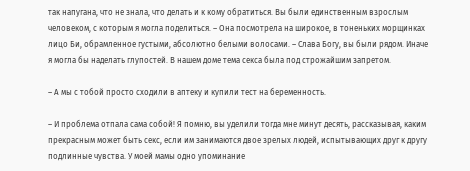так напугана, что не знала, что делать и к кому обратиться. Вы были единственным взрослым человеком, с которым я могла поделиться. – Она посмотрела на широкое, в тоненьких морщинках лицо Би, обрамленное густыми, абсолютно белыми волосами. – Слава Богу, вы были рядом. Иначе я могла бы наделать глупостей. В нашем доме тема секса была под строжайшим запретом.

– А мы с тобой просто сходили в аптеку и купили тест на беременность.

– И проблема отпала сама собой! Я помню, вы уделили тогда мне минут десять, рассказывая, каким прекрасным может быть секс, если им занимаются двое зрелых людей, испытывающих друг к другу подлинные чувства. У моей мамы одно упоминание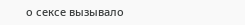о сексе вызывало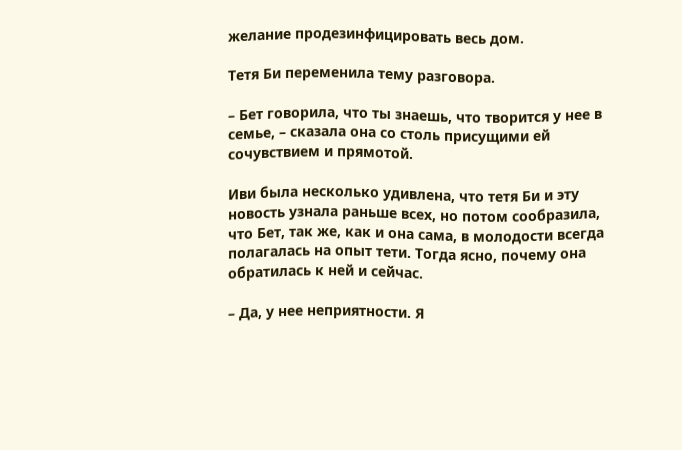желание продезинфицировать весь дом.

Тетя Би переменила тему разговора.

– Бет говорила, что ты знаешь, что творится у нее в семье, – сказала она со столь присущими ей сочувствием и прямотой.

Иви была несколько удивлена, что тетя Би и эту новость узнала раньше всех, но потом сообразила, что Бет, так же, как и она сама, в молодости всегда полагалась на опыт тети. Тогда ясно, почему она обратилась к ней и сейчас.

– Да, у нее неприятности. Я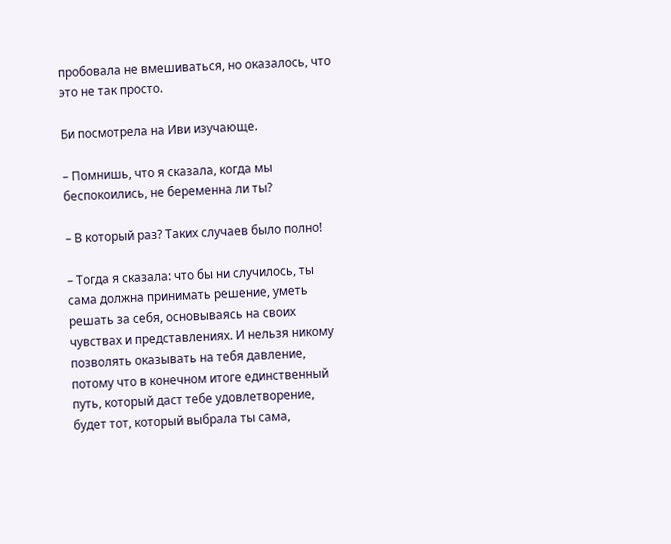пробовала не вмешиваться, но оказалось, что это не так просто.

Би посмотрела на Иви изучающе.

– Помнишь, что я сказала, когда мы беспокоились, не беременна ли ты?

– В который раз? Таких случаев было полно!

– Тогда я сказала: что бы ни случилось, ты сама должна принимать решение, уметь решать за себя, основываясь на своих чувствах и представлениях. И нельзя никому позволять оказывать на тебя давление, потому что в конечном итоге единственный путь, который даст тебе удовлетворение, будет тот, который выбрала ты сама,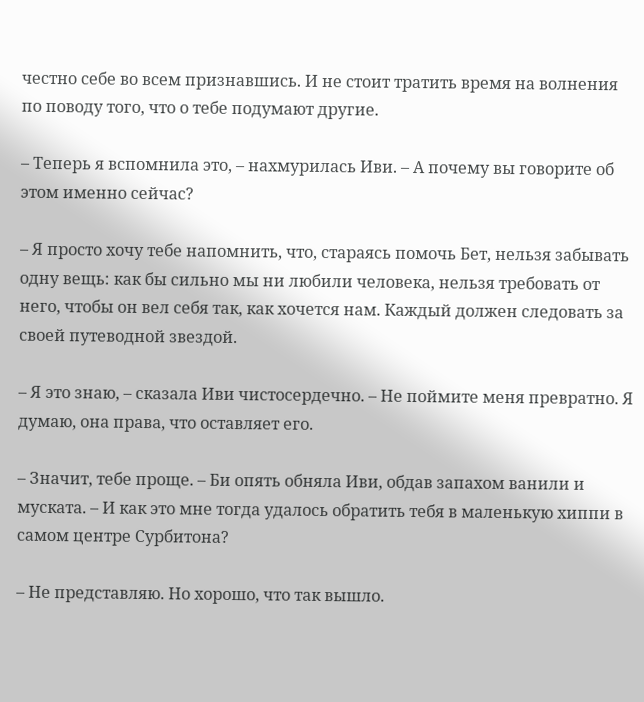честно себе во всем признавшись. И не стоит тратить время на волнения по поводу того, что о тебе подумают другие.

– Теперь я вспомнила это, – нахмурилась Иви. – А почему вы говорите об этом именно сейчас?

– Я просто хочу тебе напомнить, что, стараясь помочь Бет, нельзя забывать одну вещь: как бы сильно мы ни любили человека, нельзя требовать от него, чтобы он вел себя так, как хочется нам. Каждый должен следовать за своей путеводной звездой.

– Я это знаю, – сказала Иви чистосердечно. – Не поймите меня превратно. Я думаю, она права, что оставляет его.

– Значит, тебе проще. – Би опять обняла Иви, обдав запахом ванили и муската. – И как это мне тогда удалось обратить тебя в маленькую хиппи в самом центре Сурбитона?

– Не представляю. Но хорошо, что так вышло.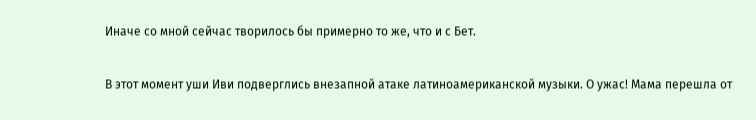Иначе со мной сейчас творилось бы примерно то же, что и с Бет.

В этот момент уши Иви подверглись внезапной атаке латиноамериканской музыки. О ужас! Мама перешла от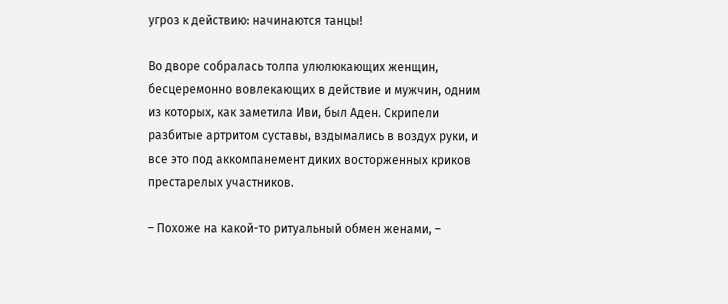угроз к действию: начинаются танцы!

Во дворе собралась толпа улюлюкающих женщин, бесцеремонно вовлекающих в действие и мужчин, одним из которых, как заметила Иви, был Аден. Скрипели разбитые артритом суставы, вздымались в воздух руки, и все это под аккомпанемент диких восторженных криков престарелых участников.

– Похоже на какой-то ритуальный обмен женами, –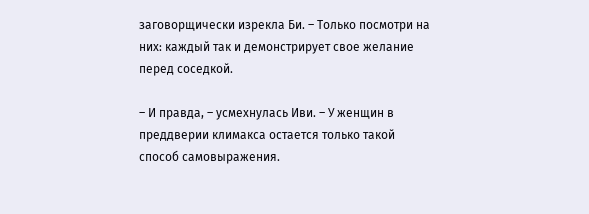заговорщически изрекла Би. – Только посмотри на них: каждый так и демонстрирует свое желание перед соседкой.

– И правда, – усмехнулась Иви. – У женщин в преддверии климакса остается только такой способ самовыражения.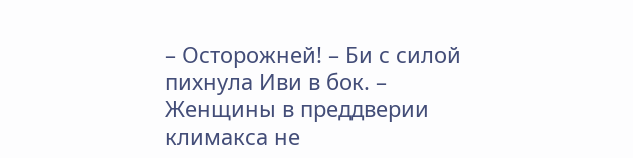– Осторожней! – Би с силой пихнула Иви в бок. – Женщины в преддверии климакса не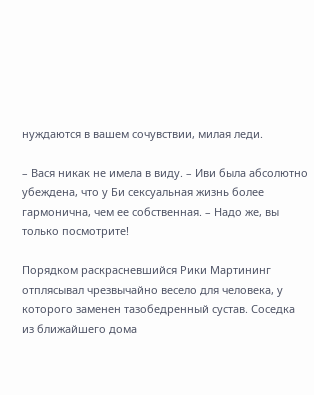нуждаются в вашем сочувствии, милая леди.

– Вася никак не имела в виду. – Иви была абсолютно убеждена, что у Би сексуальная жизнь более гармонична, чем ее собственная. – Надо же, вы только посмотрите!

Порядком раскрасневшийся Рики Мартининг отплясывал чрезвычайно весело для человека, у которого заменен тазобедренный сустав. Соседка из ближайшего дома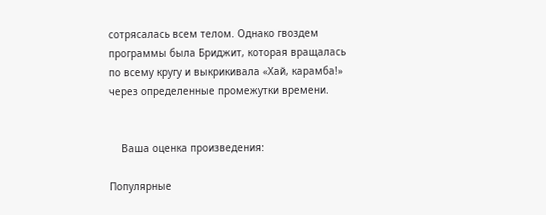сотрясалась всем телом. Однако гвоздем программы была Бриджит, которая вращалась по всему кругу и выкрикивала «Хай, карамба!» через определенные промежутки времени.


    Ваша оценка произведения:

Популярные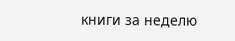книги за неделю